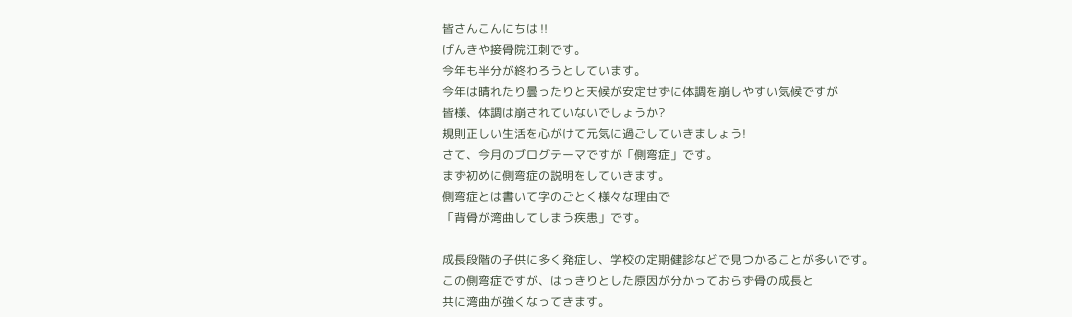皆さんこんにちは‼
げんきや接骨院江刺です。
今年も半分が終わろうとしています。
今年は晴れたり曇ったりと天候が安定せずに体調を崩しやすい気候ですが
皆様、体調は崩されていないでしょうか?
規則正しい生活を心がけて元気に過ごしていきましょう!
さて、今月のブログテーマですが「側弯症」です。
まず初めに側弯症の説明をしていきます。
側弯症とは書いて字のごとく様々な理由で
「背骨が湾曲してしまう疾患」です。

成長段階の子供に多く発症し、学校の定期健診などで見つかることが多いです。
この側弯症ですが、はっきりとした原因が分かっておらず骨の成長と
共に湾曲が強くなってきます。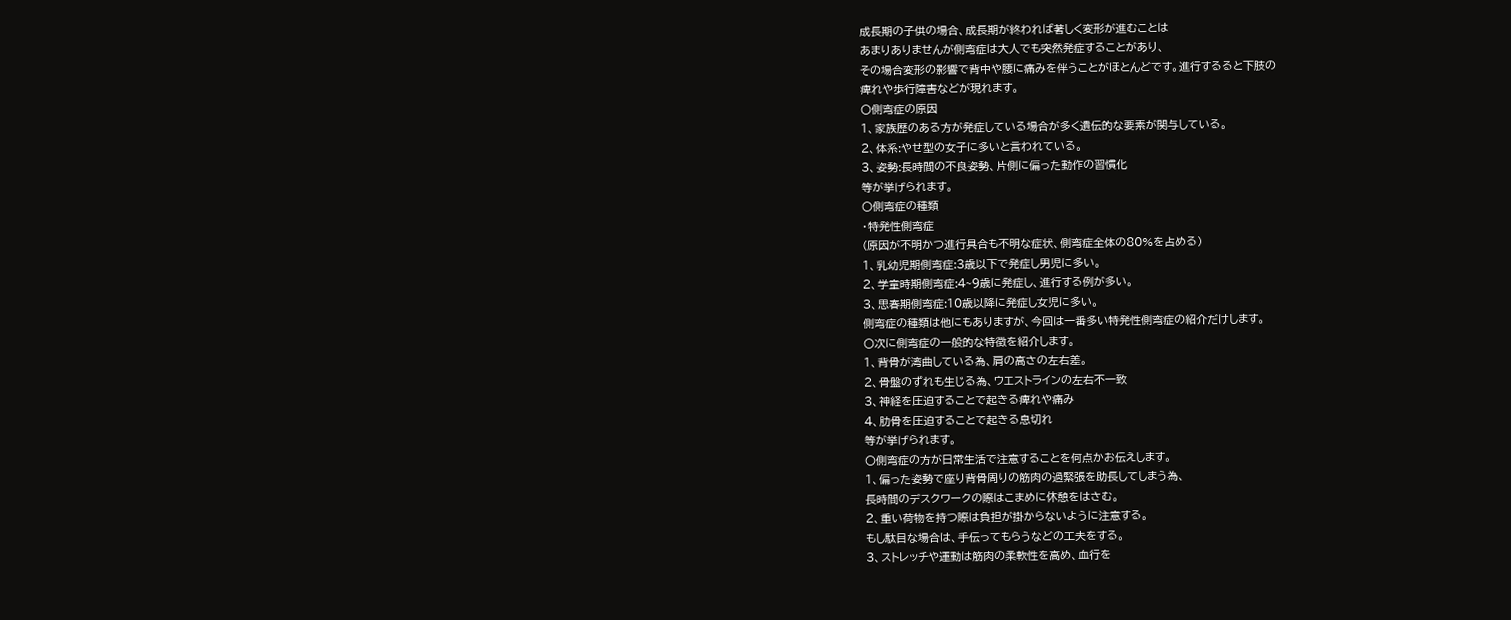成長期の子供の場合、成長期が終われば著しく変形が進むことは
あまりありませんが側弯症は大人でも突然発症することがあり、
その場合変形の影響で背中や腰に痛みを伴うことがほとんどです。進行するると下肢の
痺れや歩行障害などが現れます。
〇側弯症の原因
1、家族歴のある方が発症している場合が多く遺伝的な要素が関与している。
2、体系:やせ型の女子に多いと言われている。
3、姿勢:長時間の不良姿勢、片側に偏った動作の習慣化
等が挙げられます。
〇側弯症の種類
・特発性側弯症
(原因が不明かつ進行具合も不明な症状、側弯症全体の80%を占める)
1、乳幼児期側弯症:3歳以下で発症し男児に多い。
2、学童時期側弯症:4~9歳に発症し、進行する例が多い。
3、思春期側弯症:10歳以降に発症し女児に多い。
側弯症の種類は他にもありますが、今回は一番多い特発性側弯症の紹介だけします。
〇次に側弯症の一般的な特徴を紹介します。
1、背骨が湾曲している為、肩の高さの左右差。
2、骨盤のずれも生じる為、ウエストラインの左右不一致
3、神経を圧迫することで起きる痺れや痛み
4、肋骨を圧迫することで起きる息切れ
等が挙げられます。
〇側弯症の方が日常生活で注意することを何点かお伝えします。
1、偏った姿勢で座り背骨周りの筋肉の過緊張を助長してしまう為、
長時間のデスクワークの際はこまめに休憩をはさむ。
2、重い荷物を持つ際は負担が掛からないように注意する。
もし駄目な場合は、手伝ってもらうなどの工夫をする。
3、ストレッチや運動は筋肉の柔軟性を高め、血行を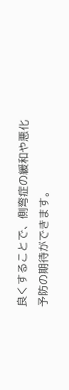良くすることで、側弯症の緩和や悪化予防の期待ができます。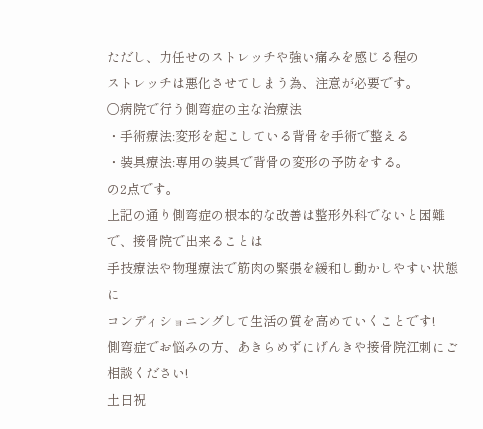ただし、力任せのストレッチや強い痛みを感じる程の
ストレッチは悪化させてしまう為、注意が必要です。
〇病院で行う側弯症の主な治療法
・手術療法:変形を起こしている背骨を手術で整える
・装具療法:専用の装具で背骨の変形の予防をする。
の2点です。
上記の通り側弯症の根本的な改善は整形外科でないと困難で、接骨院で出来ることは
手技療法や物理療法で筋肉の緊張を緩和し動かしやすい状態に
コンディショニングして生活の質を高めていくことです!
側弯症でお悩みの方、あきらめずにげんきや接骨院江刺にご相談ください!
土日祝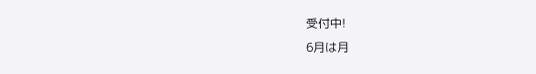受付中!
6月は月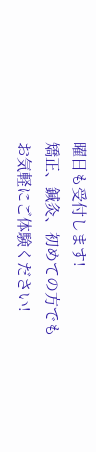曜日も受付します!
矯正、鍼灸、初めての方でもお気軽にご体験ください!